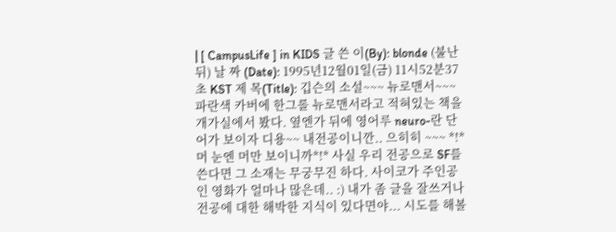| [ CampusLife ] in KIDS 글 쓴 이(By): blonde (불난뒤) 날 짜 (Date): 1995년12월01일(금) 11시52분37초 KST 제 목(Title): 깁슨의 소설~~~ 뉴로맨서~~~ 파란색 카버에 한그롤 뉴로맨서라고 적혀있는 책을 개가실에서 봤다. 옆엔가 뒤에 영어루 neuro-란 단어가 보이자 디용~~ 내전공이니깐.. 으히히 ~~~ *!*머 눈엔 머만 보이니까*!* 사실 우리 전공으로 SF를 쓴다면 그 소재는 무궁무진 하다. 사이코가 주인공인 영화가 얼마나 많은데.. :) 내가 좀 글을 잘쓰거나 전공에 대한 해박한 지식이 있다면야... 시도를 해볼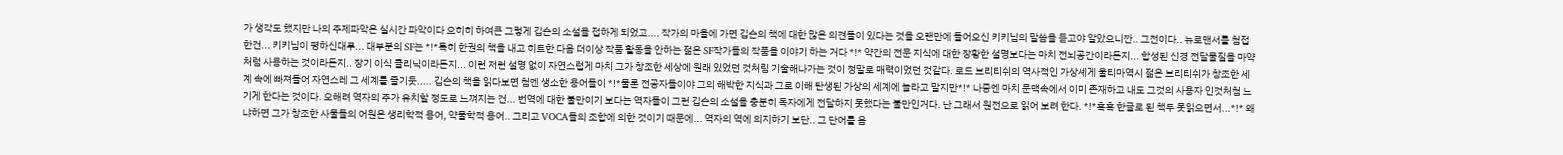가 생각도 했지만 나의 주제파악은 실시간 파악이다 으히히 하여큰 그렇게 깁슨의 소설을 접하게 되었고.... 작가의 마을에 가면 깁슨의 책에 대한 많은 의견들이 있다는 것을 오랜만에 들어오신 키키님의 말씀을 듣고야 알았으니깐.. 그전이다.. 뉴로맨서를 첨접한건... 키키님이 평하신대루... 대부분의 SF는 *!*특히 한권의 책을 내고 히트한 다음 더이상 작품 활동을 안하는 젊은 SF작가들의 작품을 이야기 하는 거다 *!* 약간의 전문 지식에 대한 장황한 설명보다는 마치 전뇌공간이라든지... 합성된 신경 전달물질을 마약처럼 사용하는 것이라든지.. 장기 이식 클리닉이라든지... 이런 저런 설명 없이 자연스럽게 마치 그가 창조한 세상에 원래 있었던 것처림 기술해나가는 것이 정말로 매력이었던 것같다. 로드 브리티쉬의 역사적인 가상셰게 울티마역시 젊은 브리티쉬가 창조한 세계 속에 빠져들어 자연스레 그 세계를 즐기듯..... 깁슨의 책을 읽다보면 첨엔 생소한 용어들이 *!*물론 전공자들이야 그의 해박한 지식과 그로 이해 탄생된 가상의 세계에 놀라고 말지만*!* 나중엔 마치 문맥속에서 이미 존재하고 내도 그것의 사용자 인것처첨 느기게 한다는 것이다. 오해려 역자의 주가 유치할 정도로 느껴지는 건... 번역에 대한 불만이기 보다는 역자들이 그런 깁슨의 소설을 충분히 독자에게 전달하지 못했다는 불만인거다. 난 그래서 원전으로 읽어 보려 한다. *!*흑흑 한글로 된 책두 못읽으면서...*!* 왜냐하면 그가 창조한 사물들의 어원은 생리학적 용어, 약물학적 용어.. 그리고 VOCA들의 조합에 의한 것이기 때문에... 역자의 역에 의지하기 보단.. 그 단어를 음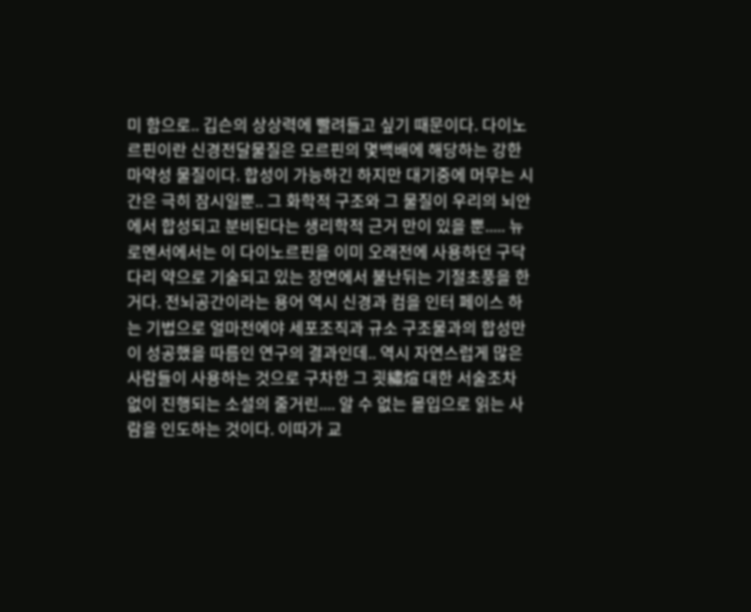미 함으로.. 깁슨의 상상력에 빨려들고 싶기 때문이다. 다이노르핀이란 신경전달물질은 모르핀의 몇백배에 해당하는 강한 마약성 물질이다. 합성이 가능하긴 하지만 대기중에 머무는 시간은 극히 잠시일뿐.. 그 화학적 구조와 그 물질이 우리의 뇌안에서 합성되고 분비된다는 생리학적 근거 만이 있을 뿐..... 뉴로멘서에서는 이 다이노르핀을 이미 오래전에 사용하던 구닥다리 약으로 기술되고 있는 장면에서 불난뒤는 기절초풍을 한거다. 전뇌공간이라는 용어 역시 신경과 컴을 인터 페이스 하는 기법으로 얼마전에야 세포조직과 규소 구조물과의 합성만이 성공했을 따름인 연구의 결과인데.. 역시 자연스럽게 많은 사람들이 사용하는 것으로 구차한 그 굇繡煊 대한 서술조차 없이 진행되는 소설의 줄거린.... 알 수 없는 몰입으로 읽는 사람을 인도하는 것이다. 이따가 교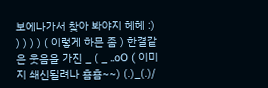보에나가서 찾아 봐야지 헤헤 :) ) ) ) ) ( 이렇게 하믄 좀 ) 한결같은 웃음을 가진 _ ( _ ..oO ( 이미지 쇄신될려나 흠흠~~) (.)_(.)/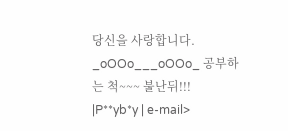당신을 사랑합니다. _oOOo___oOOo_ 공부하는 척~~~ 불난뒤!!! |P**yb*y | e-mail>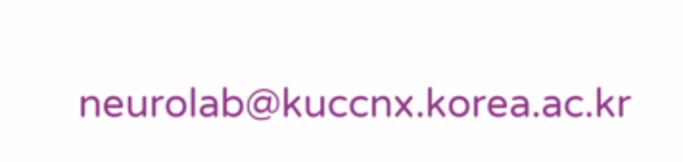neurolab@kuccnx.korea.ac.kr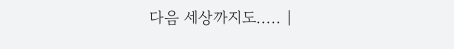다음 세상까지도..... |